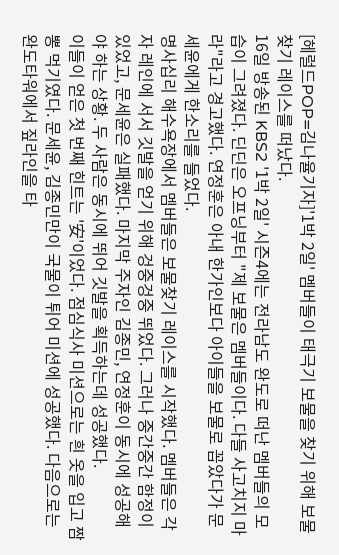[헤럴드POP=김나율기자]'1박 2일' 멤버들이 태극기 보물을 찾기 위해 보물찾기 레이스를 떠났다.
16일 방송된 KBS2 '1박 2일' 시즌4에는 전라남도 완도로 떠난 멤버들의 모습이 그려졌다. 딘딘은 오프닝부터 "제 보물은 멤버들이다. 다들 사고치지 마라"라고 경고했다. 연정훈은 아내 한가인보다 아이들을 보물로 꼽았다가 문세윤에게 한소리를 들었다.
명사십리 해수욕장에서 멤버들은 보물찾기 레이스를 시작했다. 멤버들은 각자 레인에 서서 깃발을 얻기 위해 겅중겅중 뛰었다. 그러나 중간중간 함정이 있었고, 문세윤은 실패했다. 마지막 주자인 김종민, 연정훈이 동시에 성공해야 하는 상황. 두 사람은 동시에 뛰어 깃발을 획득하는데 성공했다.
이들이 얻은 첫 번째 힌트는 '安'이었다. 점심식사 미션으로는 흰 옷을 입고 짬뽕 먹기였다. 문세윤, 김종민만이 국물이 튀어 미션에 성공했다. 다음으로는 완도타워에서 짚라인을 타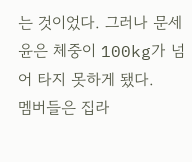는 것이었다. 그러나 문세윤은 체중이 100kg가 넘어 타지 못하게 됐다.
멤버들은 집라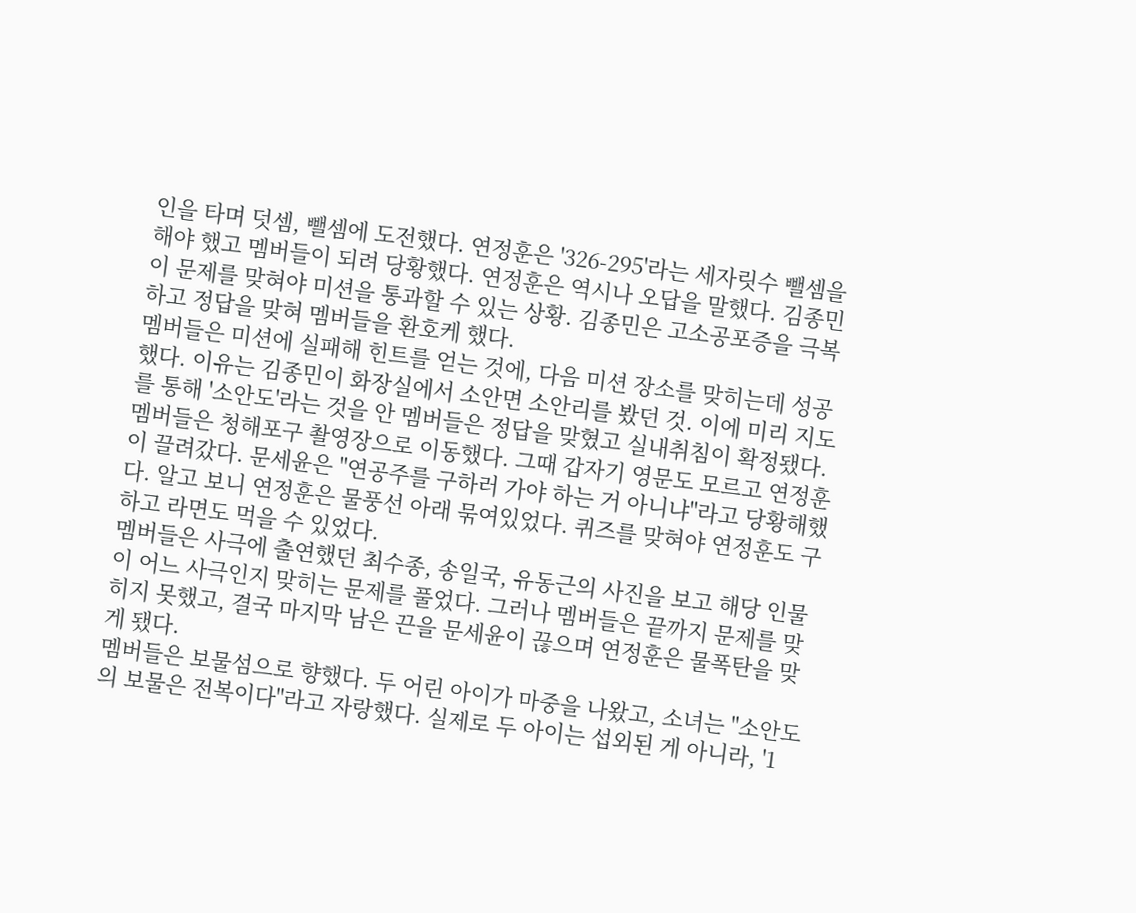인을 타며 덧셈, 뺄셈에 도전했다. 연정훈은 '326-295'라는 세자릿수 뺄셈을 해야 했고 멤버들이 되려 당황했다. 연정훈은 역시나 오답을 말했다. 김종민이 문제를 맞혀야 미션을 통과할 수 있는 상황. 김종민은 고소공포증을 극복하고 정답을 맞혀 멤버들을 환호케 했다.
멤버들은 미션에 실패해 힌트를 얻는 것에, 다음 미션 장소를 맞히는데 성공했다. 이유는 김종민이 화장실에서 소안면 소안리를 봤던 것. 이에 미리 지도를 통해 '소안도'라는 것을 안 멤버들은 정답을 맞혔고 실내취침이 확정됐다.
멤버들은 청해포구 촬영장으로 이동했다. 그때 갑자기 영문도 모르고 연정훈이 끌려갔다. 문세윤은 "연공주를 구하러 가야 하는 거 아니냐"라고 당황해했다. 알고 보니 연정훈은 물풍선 아래 묶여있었다. 퀴즈를 맞혀야 연정훈도 구하고 라면도 먹을 수 있었다.
멤버들은 사극에 출연했던 최수종, 송일국, 유동근의 사진을 보고 해당 인물이 어느 사극인지 맞히는 문제를 풀었다. 그러나 멤버들은 끝까지 문제를 맞히지 못했고, 결국 마지막 남은 끈을 문세윤이 끊으며 연정훈은 물폭탄을 맞게 됐다.
멤버들은 보물섬으로 향했다. 두 어린 아이가 마중을 나왔고, 소녀는 "소안도의 보물은 전복이다"라고 자랑했다. 실제로 두 아이는 섭외된 게 아니라, '1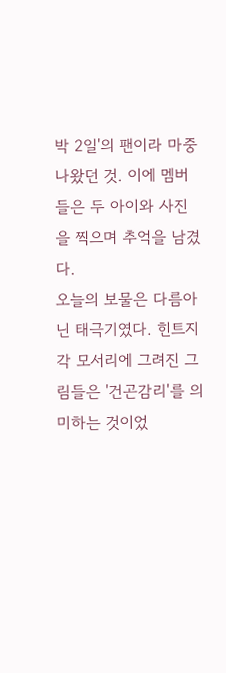박 2일'의 팬이라 마중 나왔던 것. 이에 멤버들은 두 아이와 사진을 찍으며 추억을 남겼다.
오늘의 보물은 다름아닌 태극기였다. 힌트지 각 모서리에 그려진 그림들은 '건곤감리'를 의미하는 것이었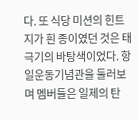다. 또 식당 미션의 힌트지가 흰 종이였던 것은 태극기의 바탕색이었다. 항일운동기념관을 둘러보며 멤버들은 일제의 탄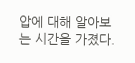압에 대해 알아보는 시간을 가졌다.